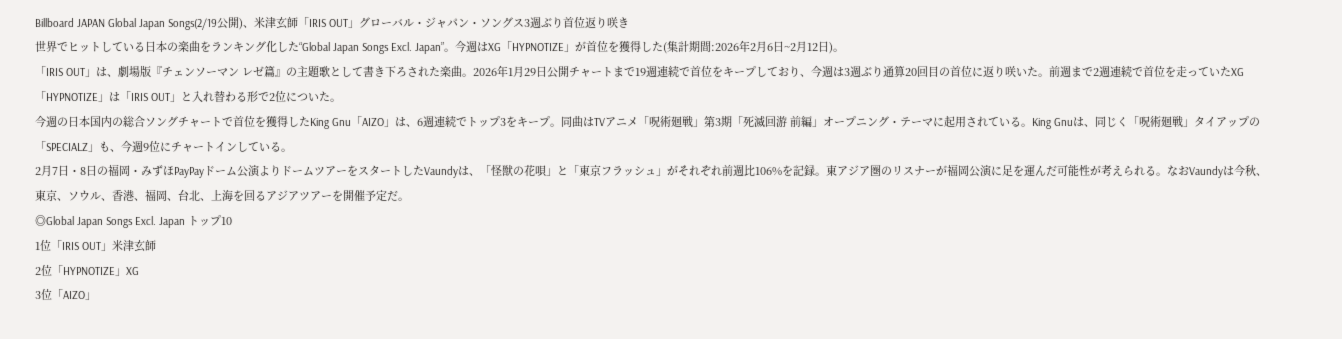Billboard JAPAN Global Japan Songs(2/19公開)、米津玄師「IRIS OUT」グローバル・ジャパン・ソングス3週ぶり首位返り咲き
世界でヒットしている日本の楽曲をランキング化した“Global Japan Songs Excl. Japan”。今週はXG「HYPNOTIZE」が首位を獲得した(集計期間:2026年2月6日~2月12日)。
「IRIS OUT」は、劇場版『チェンソーマン レゼ篇』の主題歌として書き下ろされた楽曲。2026年1月29日公開チャートまで19週連続で首位をキープしており、今週は3週ぶり通算20回目の首位に返り咲いた。前週まで2週連続で首位を走っていたXG「HYPNOTIZE」は「IRIS OUT」と入れ替わる形で2位についた。
今週の日本国内の総合ソングチャートで首位を獲得したKing Gnu「AIZO」は、6週連続でトップ3をキープ。同曲はTVアニメ「呪術廻戦」第3期「死滅回游 前編」オープニング・テーマに起用されている。King Gnuは、同じく「呪術廻戦」タイアップの「SPECIALZ」も、今週9位にチャートインしている。
2月7日・8日の福岡・みずほPayPayドーム公演よりドームツアーをスタートしたVaundyは、「怪獣の花唄」と「東京フラッシュ」がそれぞれ前週比106%を記録。東アジア圏のリスナーが福岡公演に足を運んだ可能性が考えられる。なおVaundyは今秋、東京、ソウル、香港、福岡、台北、上海を回るアジアツアーを開催予定だ。
◎Global Japan Songs Excl. Japan トップ10
1位「IRIS OUT」米津玄師
2位「HYPNOTIZE」XG
3位「AIZO」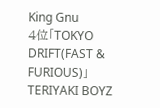King Gnu
4位「TOKYO DRIFT(FAST & FURIOUS)」TERIYAKI BOYZ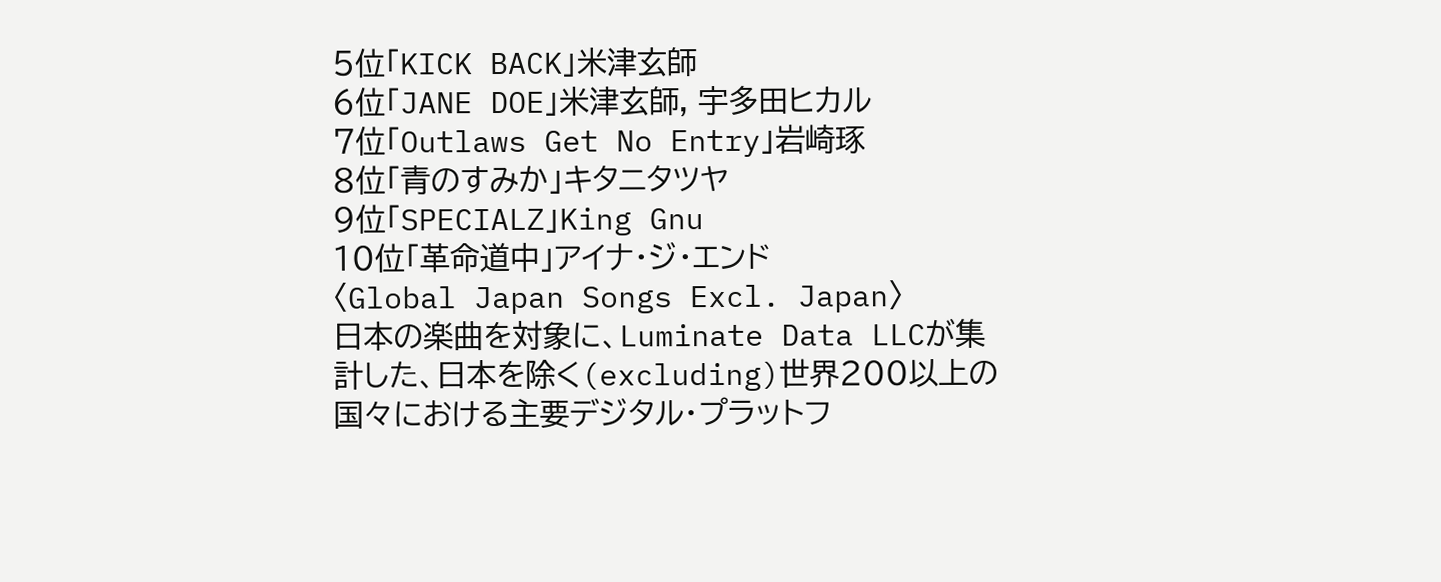5位「KICK BACK」米津玄師
6位「JANE DOE」米津玄師, 宇多田ヒカル
7位「Outlaws Get No Entry」岩崎琢
8位「青のすみか」キタニタツヤ
9位「SPECIALZ」King Gnu
10位「革命道中」アイナ・ジ・エンド
〈Global Japan Songs Excl. Japan〉
日本の楽曲を対象に、Luminate Data LLCが集計した、日本を除く(excluding)世界200以上の国々における主要デジタル・プラットフ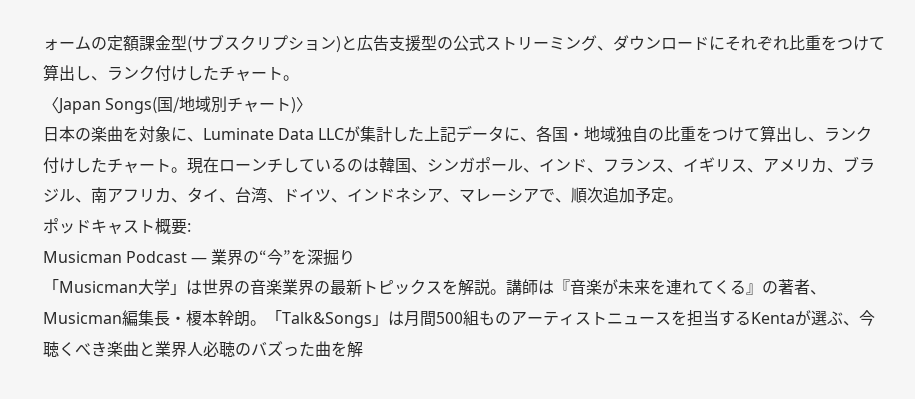ォームの定額課金型(サブスクリプション)と広告支援型の公式ストリーミング、ダウンロードにそれぞれ比重をつけて算出し、ランク付けしたチャート。
〈Japan Songs(国/地域別チャート)〉
日本の楽曲を対象に、Luminate Data LLCが集計した上記データに、各国・地域独自の比重をつけて算出し、ランク付けしたチャート。現在ローンチしているのは韓国、シンガポール、インド、フランス、イギリス、アメリカ、ブラジル、南アフリカ、タイ、台湾、ドイツ、インドネシア、マレーシアで、順次追加予定。
ポッドキャスト概要:
Musicman Podcast — 業界の“今”を深掘り
「Musicman大学」は世界の音楽業界の最新トピックスを解説。講師は『音楽が未来を連れてくる』の著者、Musicman編集長・榎本幹朗。「Talk&Songs」は月間500組ものアーティストニュースを担当するKentaが選ぶ、今聴くべき楽曲と業界人必聴のバズった曲を解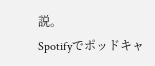説。
Spotifyでポッドキャ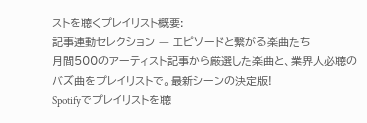ストを聴くプレイリスト概要:
記事連動セレクション — エピソードと繋がる楽曲たち
月間500のアーティスト記事から厳選した楽曲と、業界人必聴のバズ曲をプレイリストで。最新シーンの決定版!
Spotifyでプレイリストを聴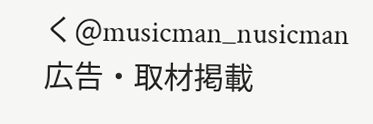く@musicman_nusicman
広告・取材掲載